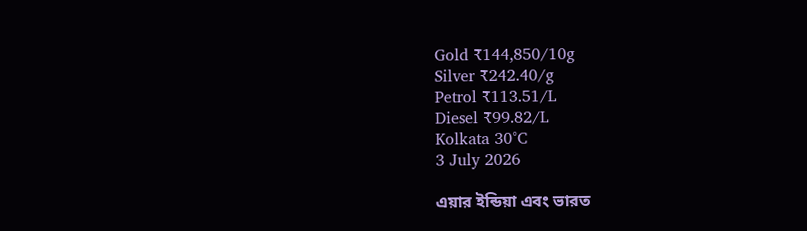Gold ₹144,850/10g
Silver ₹242.40/g
Petrol ₹113.51/L
Diesel ₹99.82/L
Kolkata 30°C
3 July 2026

এয়ার ইন্ডিয়া এবং ভারত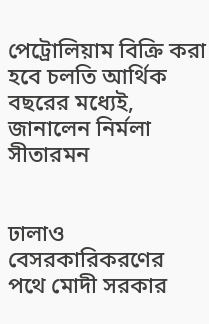পেট্রোলিয়াম বিক্রি করা হবে চলতি আর্থিক বছরের মধ্যেই, জানালেন নির্মলা সীতারমন


ঢালাও বেসরকারিকরণের পথে মোদী সরকার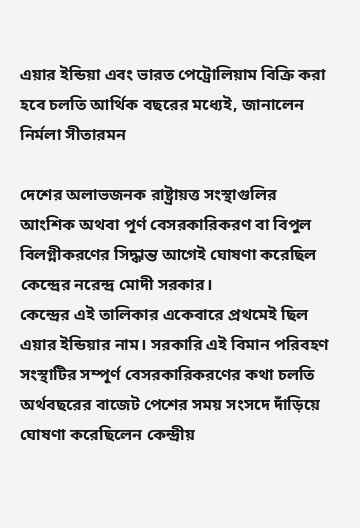এয়ার ইন্ডিয়া এবং ভারত পেট্রোলিয়াম বিক্রি করা হবে চলতি আর্থিক বছরের মধ্যেই, জানালেন নির্মলা সীতারমন

দেশের অলাভজনক রাষ্ট্রায়ত্ত সংস্থাগুলির আংশিক অথবা পূর্ণ বেসরকারিকরণ বা বিপুল বিলগ্নীকরণের সিদ্ধান্ত আগেই ঘোষণা করেছিল কেন্দ্রের নরেন্দ্র মোদী সরকার।
কেন্দ্রের এই তালিকার একেবারে প্রথমেই ছিল এয়ার ইন্ডিয়ার নাম। সরকারি এই বিমান পরিবহণ সংস্থাটির সম্পূর্ণ বেসরকারিকরণের কথা চলতি অর্থবছরের বাজেট পেশের সময় সংসদে দাঁড়িয়ে ঘোষণা করেছিলেন কেন্দ্রীয়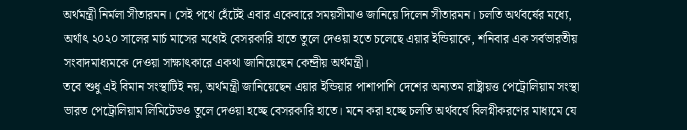অর্থমন্ত্রী নির্মলা সীতারমন। সেই পথে হেঁটেই এবার একেবারে সময়সীমাও জানিয়ে দিলেন সীতারমন। চলতি অর্থবর্ষের মধ্যে, অর্থাৎ ২০২০ সালের মার্চ মাসের মধ্যেই বেসরকারি হাতে তুলে দেওয়া হতে চলেছে এয়ার ইন্ডিয়াকে, শনিবার এক সর্বভারতীয় সংবাদমাধ্যমকে দেওয়া সাক্ষাৎকারে একথা জানিয়েছেন কেন্দ্রীয় অর্থমন্ত্রী।
তবে শুধু এই বিমান সংস্থাটিই নয়, অর্থমন্ত্রী জানিয়েছেন এয়ার ইন্ডিয়ার পাশাপাশি দেশের অন্যতম রাষ্ট্রায়ত্ত পেট্রোলিয়াম সংস্থা ভারত পেট্রোলিয়াম লিমিটেডও তুলে দেওয়া হচ্ছে বেসরকারি হাতে। মনে করা হচ্ছে চলতি অর্থবর্ষে বিলগ্নীকরণের মাধ্যমে যে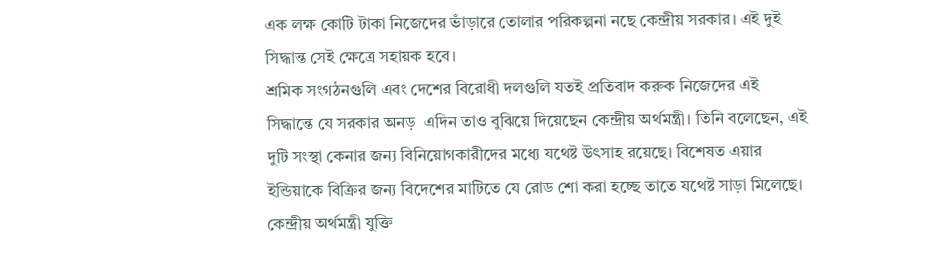এক লক্ষ কোটি টাকা নিজেদের ভাঁড়ারে তোলার পরিকল্পনা নছে কেন্দ্রীয় সরকার। এই দুই সিদ্ধান্ত সেই ক্ষেত্রে সহায়ক হবে।
শ্রমিক সংগঠনগুলি এবং দেশের বিরোধী দলগুলি যতই প্রতিবাদ করুক নিজেদের এই সিদ্ধান্তে যে সরকার অনড়  এদিন তাও বুঝিয়ে দিয়েছেন কেন্দ্রীয় অর্থমন্ত্রী। তিনি বলেছেন, এই দুটি সংস্থা কেনার জন্য বিনিয়োগকারীদের মধ্যে যথেষ্ট উৎসাহ রয়েছে। বিশেষত এয়ার ইন্ডিয়াকে বিক্রির জন্য বিদেশের মাটিতে যে রোড শো করা হচ্ছে তাতে যথেষ্ট সাড়া মিলেছে। কেন্দ্রীয় অর্থমন্ত্রী যুক্তি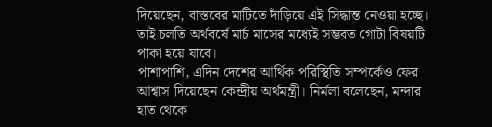দিয়েছেন, বাস্তবের মাটিতে দাঁড়িয়ে এই সিদ্ধান্ত নেওয়া হচ্ছে। তাই চলতি অর্থবর্ষে মার্চ মাসের মধ্যেই সম্ভবত গোটা বিষয়টি পাকা হয়ে যাবে।
পাশাপাশি, এদিন দেশের আর্থিক পরিস্থিতি সম্পর্কেও ফের আশ্বাস দিয়েছেন কেন্দ্রীয় অর্থমন্ত্রী। নির্মলা বলেছেন, মন্দার হাত থেকে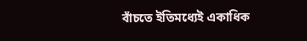বাঁচতে ইতিমধ্যেই একাধিক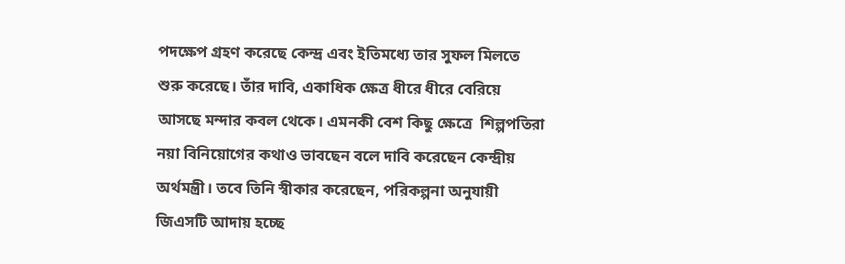পদক্ষেপ গ্রহণ করেছে কেন্দ্র এবং ইতিমধ্যে তার সুফল মিলতে শুরু করেছে। তাঁর দাবি, একাধিক ক্ষেত্র ধীরে ধীরে বেরিয়ে আসছে মন্দার কবল থেকে। এমনকী বেশ কিছু ক্ষেত্রে  শিল্পপতিরা নয়া বিনিয়োগের কথাও ভাবছেন বলে দাবি করেছেন কেন্দ্রীয় অর্থমন্ত্রী। তবে তিনি স্বীকার করেছেন, পরিকল্পনা অনুযায়ী জিএসটি আদায় হচ্ছে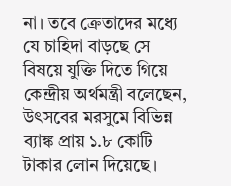না। তবে ক্রেতাদের মধ্যে যে চাহিদা বাড়ছে সে বিষয়ে যুক্তি দিতে গিয়ে কেন্দ্রীয় অর্থমন্ত্রী বলেছেন, উৎসবের মরসুমে বিভিন্ন ব্যাঙ্ক প্রায় ১.৮ কোটি টাকার লোন দিয়েছে।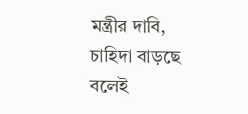মন্ত্রীর দাবি, চাহিদা বাড়ছে বলেই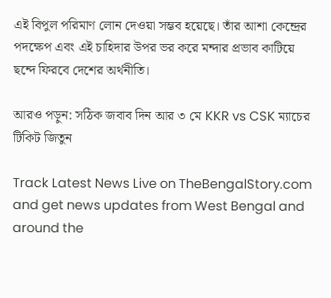এই বিপুল পরিমাণ লোন দেওয়া সম্ভব হয়েছে। তাঁর আশা কেন্দ্রের পদক্ষেপ এবং এই চাহিদার উপর ভর করে মন্দার প্রভাব কাটিয়ে ছন্দে ফিরবে দেশের অর্থনীতি।

আরও পড়ুন: সঠিক জবাব দিন আর ৩ মে KKR vs CSK ম্যাচের টিকিট জিতুন

Track Latest News Live on TheBengalStory.com and get news updates from West Bengal and around the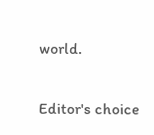world.

Editor's choice